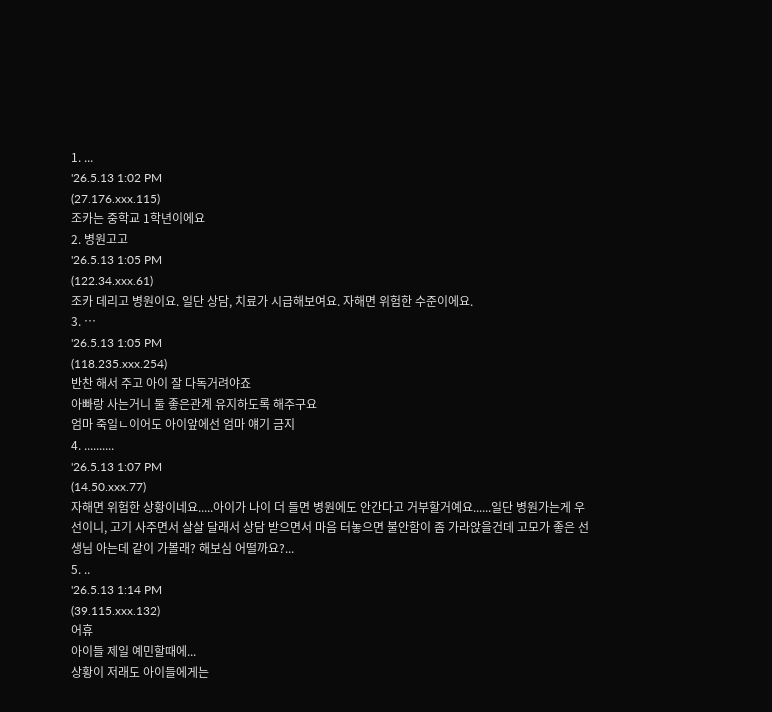1. ...
'26.5.13 1:02 PM
(27.176.xxx.115)
조카는 중학교 1학년이에요
2. 병원고고
'26.5.13 1:05 PM
(122.34.xxx.61)
조카 데리고 병원이요. 일단 상담, 치료가 시급해보여요. 자해면 위험한 수준이에요.
3. …
'26.5.13 1:05 PM
(118.235.xxx.254)
반찬 해서 주고 아이 잘 다독거려야죠
아빠랑 사는거니 둘 좋은관계 유지하도록 해주구요
엄마 죽일ㄴ이어도 아이앞에선 엄마 얘기 금지
4. ..........
'26.5.13 1:07 PM
(14.50.xxx.77)
자해면 위험한 상황이네요.....아이가 나이 더 들면 병원에도 안간다고 거부할거예요......일단 병원가는게 우선이니, 고기 사주면서 살살 달래서 상담 받으면서 마음 터놓으면 불안함이 좀 가라앉을건데 고모가 좋은 선생님 아는데 같이 가볼래? 해보심 어떨까요?...
5. ..
'26.5.13 1:14 PM
(39.115.xxx.132)
어휴
아이들 제일 예민할때에...
상황이 저래도 아이들에게는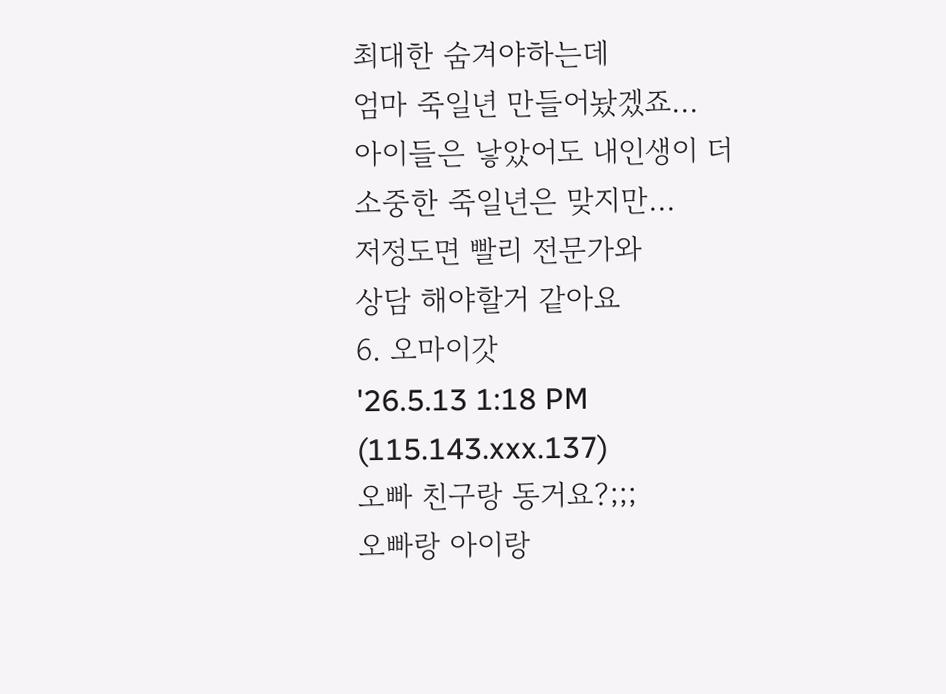최대한 숨겨야하는데
엄마 죽일년 만들어놨겠죠...
아이들은 낳았어도 내인생이 더
소중한 죽일년은 맞지만...
저정도면 빨리 전문가와
상담 해야할거 같아요
6. 오마이갓
'26.5.13 1:18 PM
(115.143.xxx.137)
오빠 친구랑 동거요?;;;
오빠랑 아이랑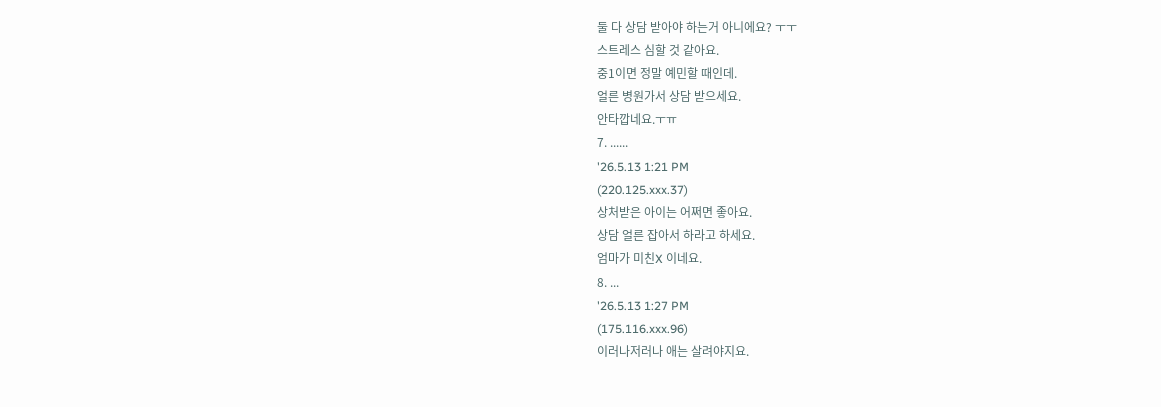둘 다 상담 받아야 하는거 아니에요? ㅜㅜ
스트레스 심할 것 같아요.
중1이면 정말 예민할 때인데.
얼른 병원가서 상담 받으세요.
안타깝네요.ㅜㅠ
7. ......
'26.5.13 1:21 PM
(220.125.xxx.37)
상처받은 아이는 어쩌면 좋아요.
상담 얼른 잡아서 하라고 하세요.
엄마가 미친X 이네요.
8. ...
'26.5.13 1:27 PM
(175.116.xxx.96)
이러나저러나 애는 살려야지요.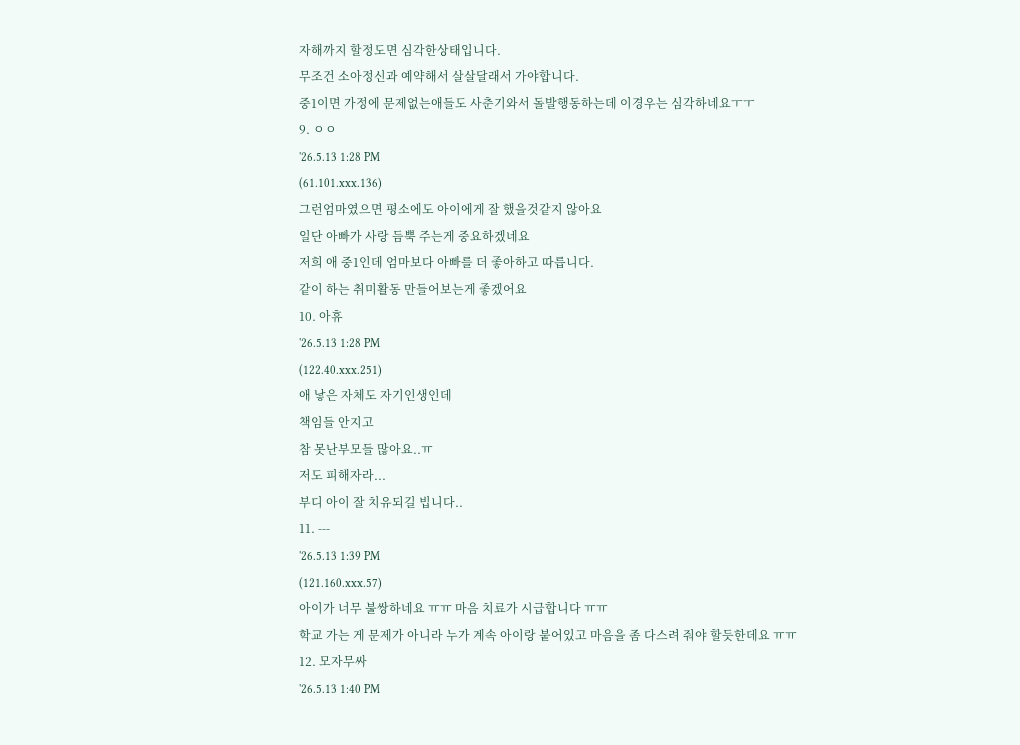자해까지 할정도면 심각한상태입니다.
무조건 소아정신과 예약해서 살살달래서 가야합니다.
중1이면 가정에 문제없는애들도 사춘기와서 돌발행동하는데 이경우는 심각하네요ㅜㅜ
9. ㅇㅇ
'26.5.13 1:28 PM
(61.101.xxx.136)
그런엄마였으면 평소에도 아이에게 잘 했을것같지 않아요
일단 아빠가 사랑 듬뿍 주는게 중요하겠네요
저희 애 중1인데 엄마보다 아빠를 더 좋아하고 따릅니다.
같이 하는 취미활동 만들어보는게 좋겠어요
10. 아휴
'26.5.13 1:28 PM
(122.40.xxx.251)
애 낳은 자체도 자기인생인데
책임들 안지고
참 못난부모들 많아요..ㅠ
저도 피해자라...
부디 아이 잘 치유되길 빕니다..
11. ---
'26.5.13 1:39 PM
(121.160.xxx.57)
아이가 너무 불쌍하네요 ㅠㅠ 마음 치료가 시급합니다 ㅠㅠ
학교 가는 게 문제가 아니라 누가 계속 아이랑 붙어있고 마음을 좀 다스려 줘야 할듯한데요 ㅠㅠ
12. 모자무싸
'26.5.13 1:40 PM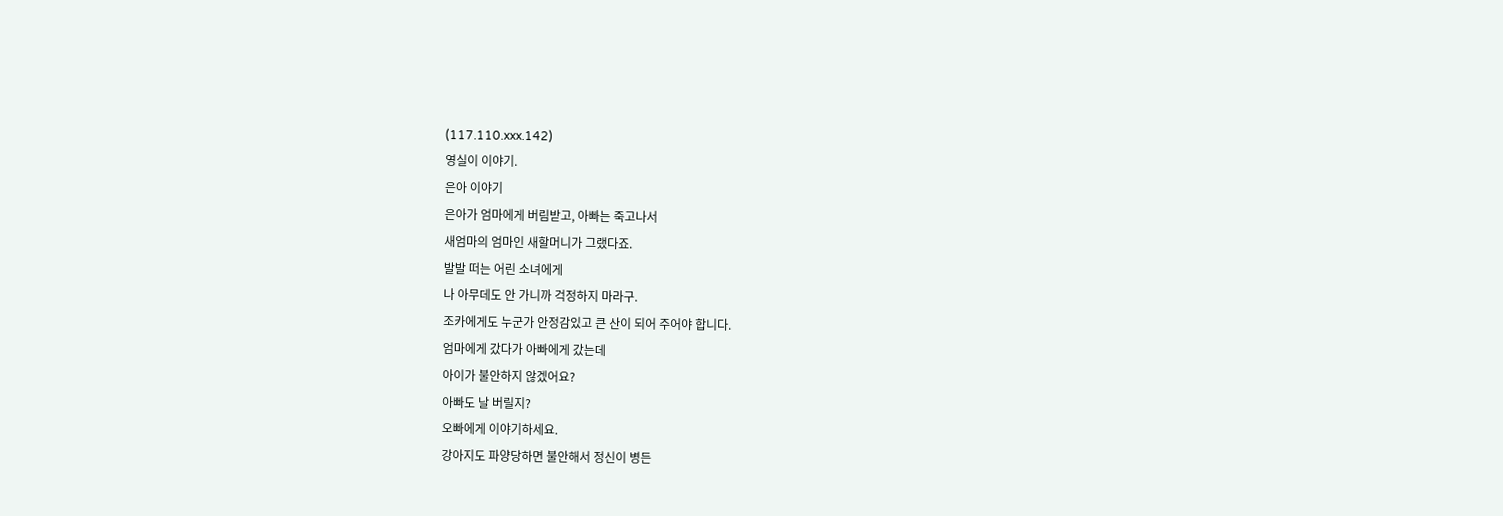(117.110.xxx.142)
영실이 이야기.
은아 이야기
은아가 엄마에게 버림받고, 아빠는 죽고나서
새엄마의 엄마인 새할머니가 그랬다죠.
발발 떠는 어린 소녀에게
나 아무데도 안 가니까 걱정하지 마라구.
조카에게도 누군가 안정감있고 큰 산이 되어 주어야 합니다.
엄마에게 갔다가 아빠에게 갔는데
아이가 불안하지 않겠어요?
아빠도 날 버릴지?
오빠에게 이야기하세요.
강아지도 파양당하면 불안해서 정신이 병든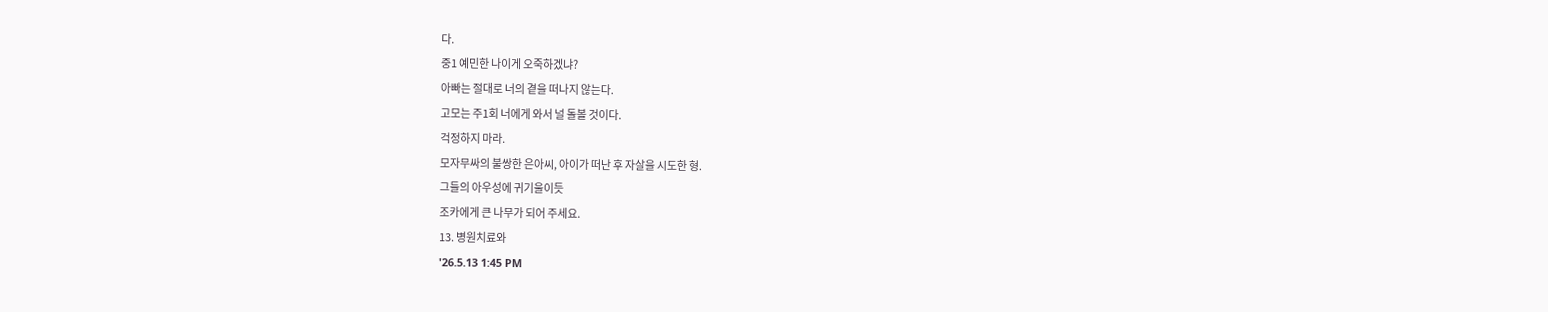다.
중1 예민한 나이게 오죽하겠냐?
아빠는 절대로 너의 곁을 떠나지 않는다.
고모는 주1회 너에게 와서 널 돌볼 것이다.
걱정하지 마라.
모자무싸의 불쌍한 은아씨, 아이가 떠난 후 자살을 시도한 형.
그들의 아우성에 귀기울이듯
조카에게 큰 나무가 되어 주세요.
13. 병원치료와
'26.5.13 1:45 PM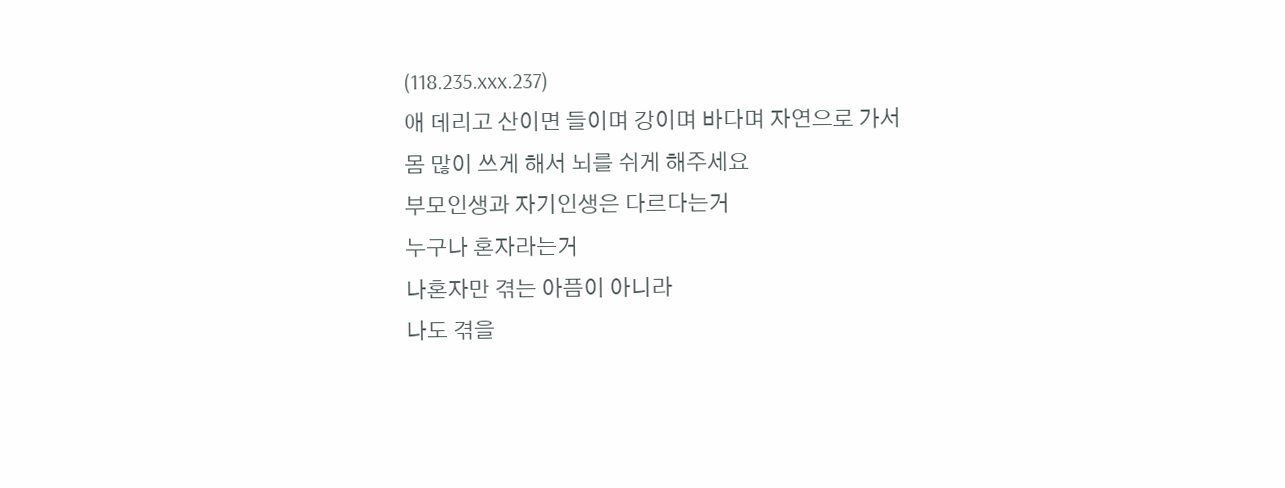(118.235.xxx.237)
애 데리고 산이면 들이며 강이며 바다며 자연으로 가서
몸 많이 쓰게 해서 뇌를 쉬게 해주세요
부모인생과 자기인생은 다르다는거
누구나 혼자라는거
나혼자만 겪는 아픔이 아니라
나도 겪을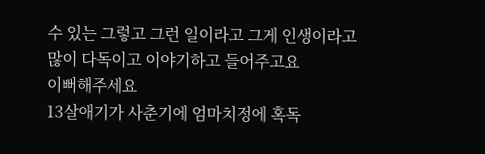수 있는 그렇고 그런 일이라고 그게 인생이라고
많이 다독이고 이야기하고 들어주고요
이뻐해주세요
13살애기가 사춘기에 엄마치정에 혹독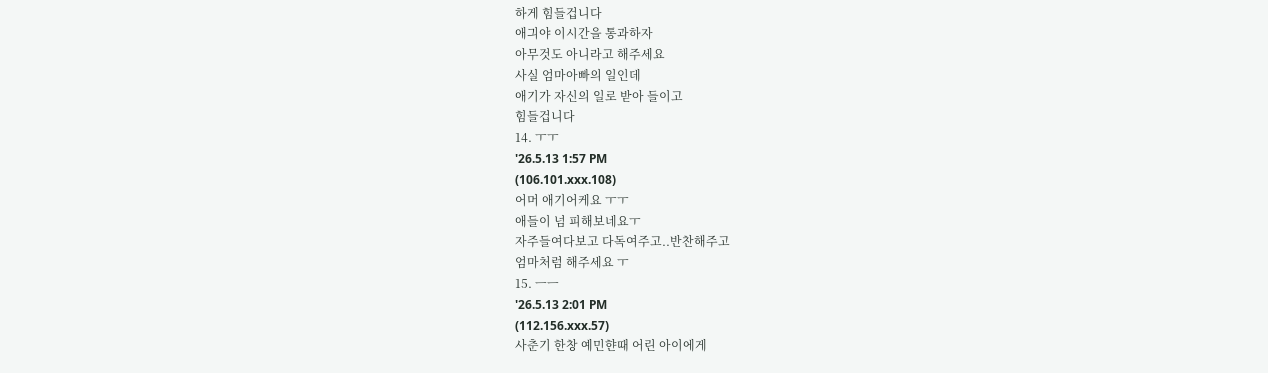하게 힘들겁니다
애긔야 이시간을 통과하자
아무것도 아니라고 해주세요
사실 엄마아빠의 일인데
애기가 자신의 일로 받아 들이고
힘들겁니다
14. ㅜㅜ
'26.5.13 1:57 PM
(106.101.xxx.108)
어머 애기어케요 ㅜㅜ
애들이 넘 피해보네요ㅜ
자주들여다보고 다독여주고..반찬해주고
엄마처럼 해주세요 ㅜ
15. ㅡㅡ
'26.5.13 2:01 PM
(112.156.xxx.57)
사춘기 한창 예민햔때 어린 아이에게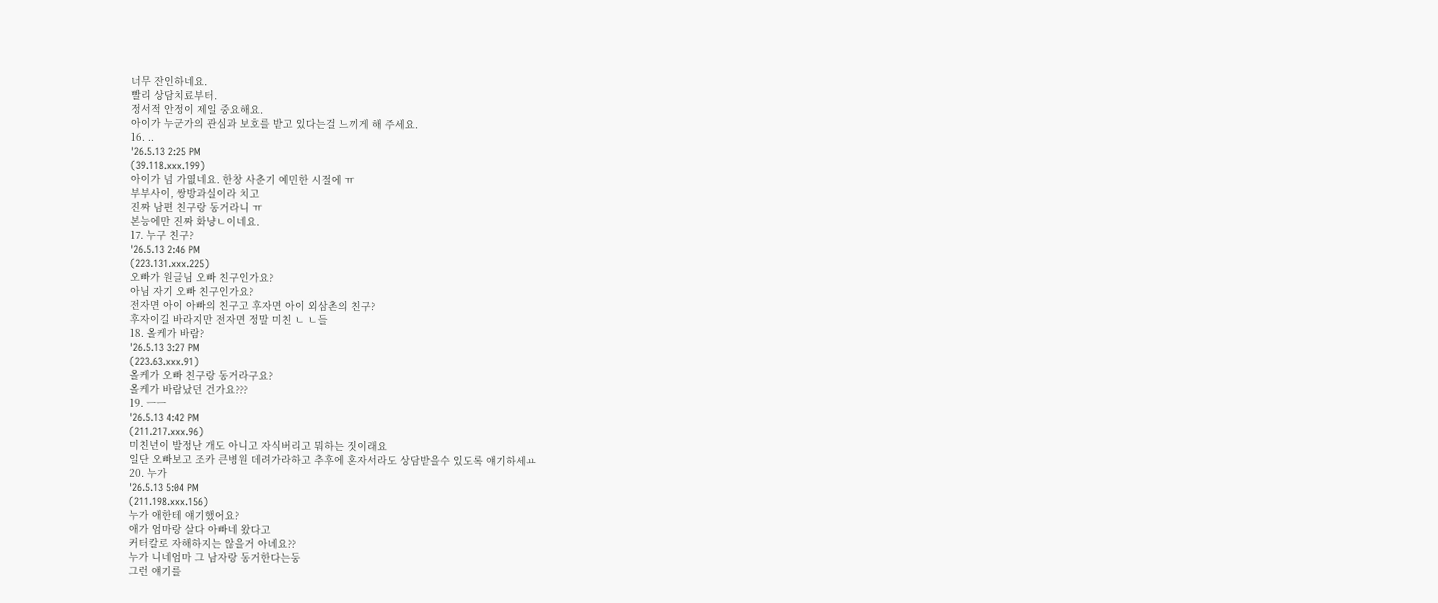너무 잔인하네요.
빨리 상담치료부터.
정서적 안정이 제일 중요해요.
아이가 누군가의 관심과 보호를 받고 있다는걸 느끼게 해 주세요.
16. ..
'26.5.13 2:25 PM
(39.118.xxx.199)
아이가 넘 가엾네요. 한창 사춘기 예민한 시절에 ㅠ
부부사이, 쌍방과실이라 치고
진짜 남편 친구랑 동거라니 ㅠ
본능에만 진짜 화냥ㄴ이네요.
17. 누구 친구?
'26.5.13 2:46 PM
(223.131.xxx.225)
오빠가 원글님 오빠 친구인가요?
아님 자기 오빠 친구인가요?
전자면 아이 아빠의 친구고 후자면 아이 외삼촌의 친구?
후자이길 바라지만 전자면 정말 미친 ㄴ ㄴ들
18. 올케가 바람?
'26.5.13 3:27 PM
(223.63.xxx.91)
올케가 오빠 친구랑 동거라구요?
올케가 바람났던 건가요???
19. ㅡㅡ
'26.5.13 4:42 PM
(211.217.xxx.96)
미친년이 발정난 개도 아니고 자식버리고 뭐하는 짓이래요
일단 오빠보고 조카 큰병원 데려가라하고 추후에 혼자서라도 상담받을수 있도록 얘기하세ㅛ
20. 누가
'26.5.13 5:04 PM
(211.198.xxx.156)
누가 애한테 얘기했어요?
애가 엄마랑 살다 아빠네 왔다고
커터칼로 자해하지는 않을거 아녜요??
누가 니네엄마 그 남자랑 동거한다는둥
그런 얘기를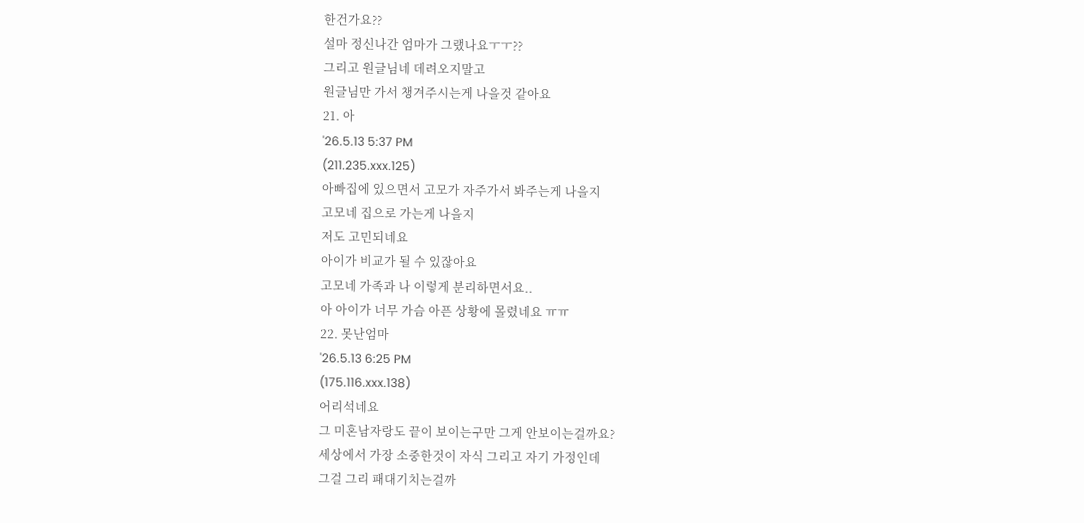한건가요??
설마 정신나간 엄마가 그랬나요ㅜㅜ??
그리고 원글님네 데려오지말고
원글님만 가서 챙겨주시는게 나을것 같아요
21. 아
'26.5.13 5:37 PM
(211.235.xxx.125)
아빠집에 있으면서 고모가 자주가서 봐주는게 나을지
고모네 집으로 가는게 나을지
저도 고민되네요
아이가 비교가 될 수 있잖아요
고모네 가족과 나 이렇게 분리하면서요..
아 아이가 너무 가슴 아픈 상황에 몰렸네요 ㅠㅠ
22. 못난엄마
'26.5.13 6:25 PM
(175.116.xxx.138)
어리석네요
그 미혼남자랑도 끝이 보이는구만 그게 안보이는걸까요?
세상에서 가장 소중한것이 자식 그리고 자기 가정인데
그걸 그리 패대기치는걸까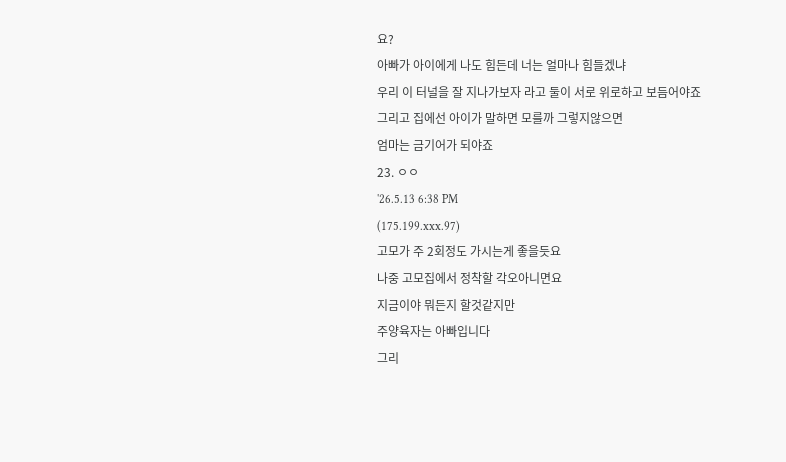요?
아빠가 아이에게 나도 힘든데 너는 얼마나 힘들겠냐
우리 이 터널을 잘 지나가보자 라고 둘이 서로 위로하고 보듬어야죠
그리고 집에선 아이가 말하면 모를까 그렇지않으면
엄마는 금기어가 되야죠
23. ㅇㅇ
'26.5.13 6:38 PM
(175.199.xxx.97)
고모가 주 2회정도 가시는게 좋을듯요
나중 고모집에서 정착할 각오아니면요
지금이야 뭐든지 할것같지만
주양육자는 아빠입니다
그리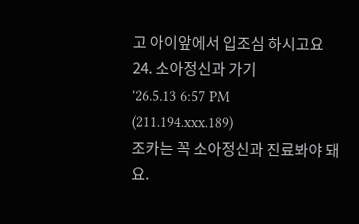고 아이앞에서 입조심 하시고요
24. 소아정신과 가기
'26.5.13 6:57 PM
(211.194.xxx.189)
조카는 꼭 소아정신과 진료봐야 돼요.